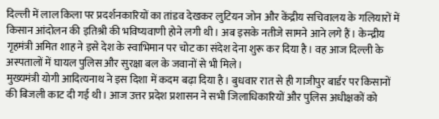दिल्ली में लाल किला पर प्रदर्शनकारियों का तांडव देखकर लुटियन जोन और केंद्रीय सचिवालय के गलियारों में किसान आंदोलन की इतिश्री की भविष्यवाणी होने लगी थी। अब इसके नतीजे सामने आने लगे हैं। केन्द्रीय गृहमंत्री अमित शाह ने इसे देश के स्वाभिमान पर चोट का संदेश देना शुरू कर दिया है। वह आज दिल्ली के अस्पतालों में घायल पुलिस और सुरक्षा बल के जवानों से भी मिले।
मुख्यमंत्री योगी आदित्यनाथ ने इस दिशा में कदम बढ़ा दिया है। बुधवार रात से ही गाजीपुर बार्डर पर किसानों की बिजली काट दी गई थी। आज उत्तर प्रदेश प्रशासन ने सभी जिलाधिकारियों और पुलिस अधीक्षकों को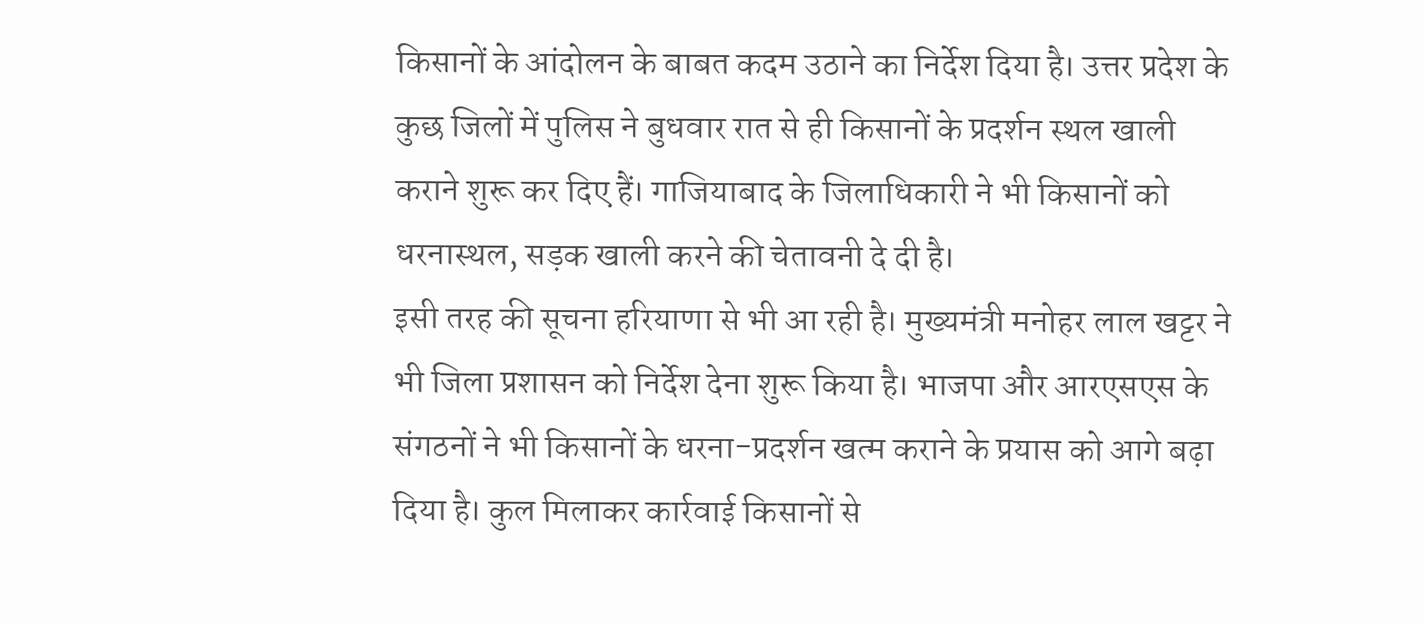किसानों के आंदोलन के बाबत कदम उठाने का निर्देश दिया है। उत्तर प्रदेश के कुछ जिलों में पुलिस ने बुधवार रात से ही किसानों के प्रदर्शन स्थल खाली कराने शुरू कर दिए हैं। गाजियाबाद के जिलाधिकारी ने भी किसानों को धरनास्थल, सड़क खाली करने की चेतावनी दे दी है।
इसी तरह की सूचना हरियाणा से भी आ रही है। मुख्यमंत्री मनोहर लाल खट्टर ने भी जिला प्रशासन को निर्देश देना शुरू किया है। भाजपा और आरएसएस के संगठनों ने भी किसानों के धरना-प्रदर्शन खत्म कराने के प्रयास को आगे बढ़ा दिया है। कुल मिलाकर कार्रवाई किसानों से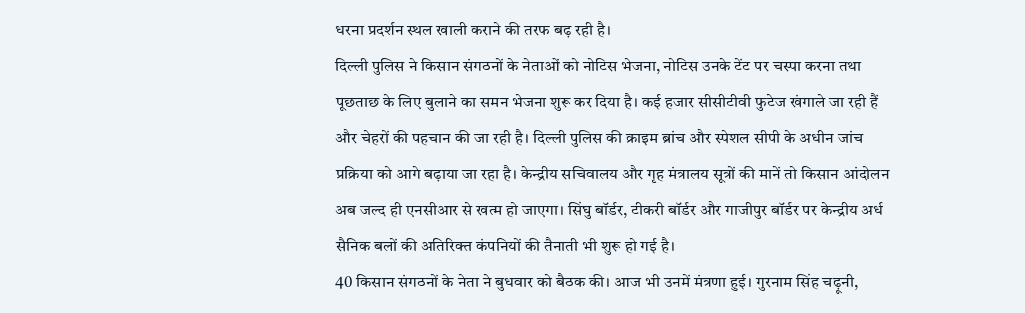धरना प्रदर्शन स्थल खाली कराने की तरफ बढ़ रही है।
दिल्ली पुलिस ने किसान संगठनों के नेताओं को नोटिस भेजना, नोटिस उनके टेंट पर चस्पा करना तथा पूछताछ के लिए बुलाने का समन भेजना शुरू कर दिया है। कई हजार सीसीटीवी फुटेज खंगाले जा रही हैं और चेहरों की पहचान की जा रही है। दिल्ली पुलिस की क्राइम ब्रांच और स्पेशल सीपी के अधीन जांच प्रक्रिया को आगे बढ़ाया जा रहा है। केन्द्रीय सचिवालय और गृह मंत्रालय सूत्रों की मानें तो किसान आंदोलन अब जल्द ही एनसीआर से खत्म हो जाएगा। सिंघु बॉर्डर, टीकरी बॉर्डर और गाजीपुर बॉर्डर पर केन्द्रीय अर्ध सैनिक बलों की अतिरिक्त कंपनियों की तैनाती भी शुरू हो गई है।
40 किसान संगठनों के नेता ने बुधवार को बैठक की। आज भी उनमें मंत्रणा हुई। गुरनाम सिंह चढ़ूनी,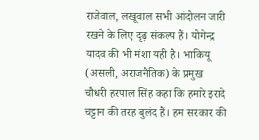राजेवाल, लखूवाल सभी आंदोलन जारी रखने के लिए दृढ़ संकल्प हैं। योगेन्द्र यादव की भी मंशा यही है। भाकियू (असली, अराजनैतिक) के प्रमुख चौधरी हरपाल सिंह कहा कि हमारे इरादे चट्टान की तरह बुलंद हैं। हम सरकार की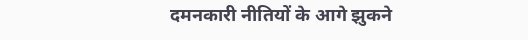दमनकारी नीतियों के आगे झुकने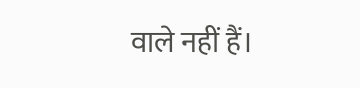वाले नहीं हैं।